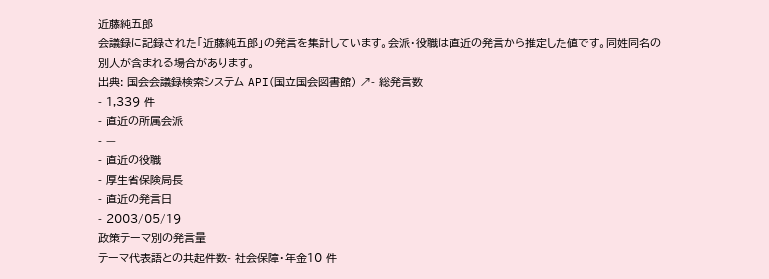近藤純五郎
会議録に記録された「近藤純五郎」の発言を集計しています。会派・役職は直近の発言から推定した値です。同姓同名の別人が含まれる場合があります。
出典: 国会会議録検索システム API(国立国会図書館) ↗- 総発言数
- 1,339 件
- 直近の所属会派
- —
- 直近の役職
- 厚生省保険局長
- 直近の発言日
- 2003/05/19
政策テーマ別の発言量
テーマ代表語との共起件数- 社会保障・年金10 件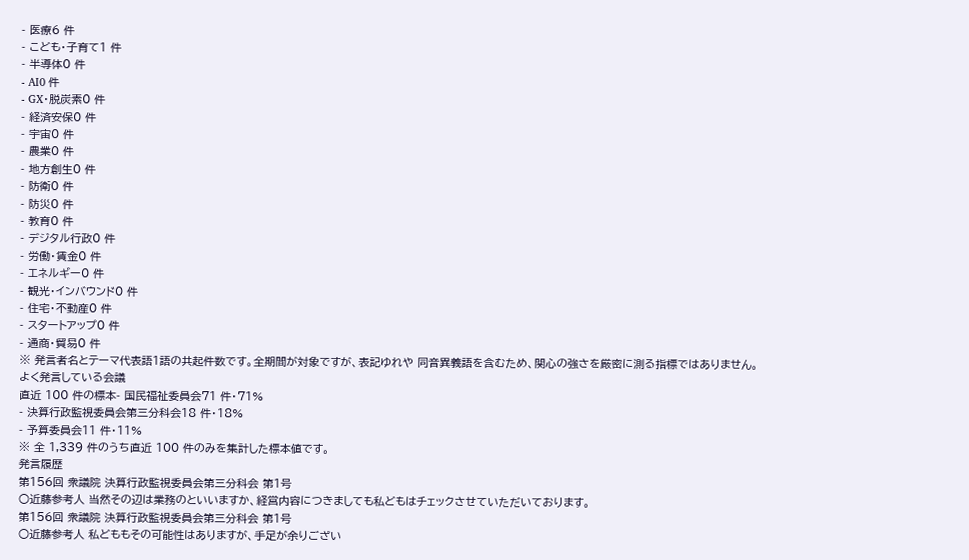- 医療6 件
- こども・子育て1 件
- 半導体0 件
- AI0 件
- GX・脱炭素0 件
- 経済安保0 件
- 宇宙0 件
- 農業0 件
- 地方創生0 件
- 防衛0 件
- 防災0 件
- 教育0 件
- デジタル行政0 件
- 労働・賃金0 件
- エネルギー0 件
- 観光・インバウンド0 件
- 住宅・不動産0 件
- スタートアップ0 件
- 通商・貿易0 件
※ 発言者名とテーマ代表語1語の共起件数です。全期間が対象ですが、表記ゆれや 同音異義語を含むため、関心の強さを厳密に測る指標ではありません。
よく発言している会議
直近 100 件の標本- 国民福祉委員会71 件・71%
- 決算行政監視委員会第三分科会18 件・18%
- 予算委員会11 件・11%
※ 全 1,339 件のうち直近 100 件のみを集計した標本値です。
発言履歴
第156回 衆議院 決算行政監視委員会第三分科会 第1号
○近藤参考人 当然その辺は業務のといいますか、経営内容につきましても私どもはチェックさせていただいております。
第156回 衆議院 決算行政監視委員会第三分科会 第1号
○近藤参考人 私どももその可能性はありますが、手足が余りござい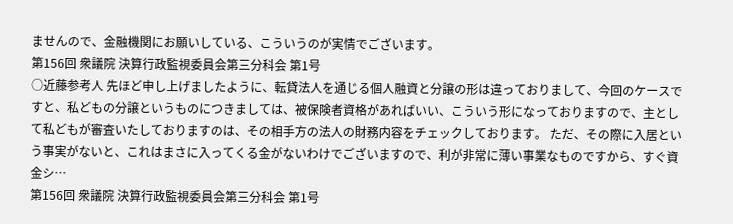ませんので、金融機関にお願いしている、こういうのが実情でございます。
第156回 衆議院 決算行政監視委員会第三分科会 第1号
○近藤参考人 先ほど申し上げましたように、転貸法人を通じる個人融資と分譲の形は違っておりまして、今回のケースですと、私どもの分譲というものにつきましては、被保険者資格があればいい、こういう形になっておりますので、主として私どもが審査いたしておりますのは、その相手方の法人の財務内容をチェックしております。 ただ、その際に入居という事実がないと、これはまさに入ってくる金がないわけでございますので、利が非常に薄い事業なものですから、すぐ資金シ…
第156回 衆議院 決算行政監視委員会第三分科会 第1号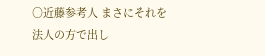○近藤参考人 まさにそれを法人の方で出し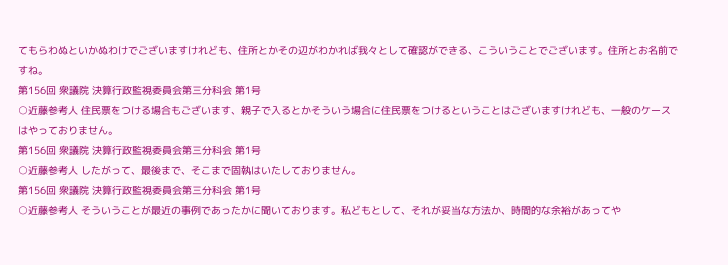てもらわぬといかぬわけでございますけれども、住所とかその辺がわかれば我々として確認ができる、こういうことでございます。住所とお名前ですね。
第156回 衆議院 決算行政監視委員会第三分科会 第1号
○近藤参考人 住民票をつける場合もございます、親子で入るとかそういう場合に住民票をつけるということはございますけれども、一般のケースはやっておりません。
第156回 衆議院 決算行政監視委員会第三分科会 第1号
○近藤参考人 したがって、最後まで、そこまで固執はいたしておりません。
第156回 衆議院 決算行政監視委員会第三分科会 第1号
○近藤参考人 そういうことが最近の事例であったかに聞いております。私どもとして、それが妥当な方法か、時間的な余裕があってや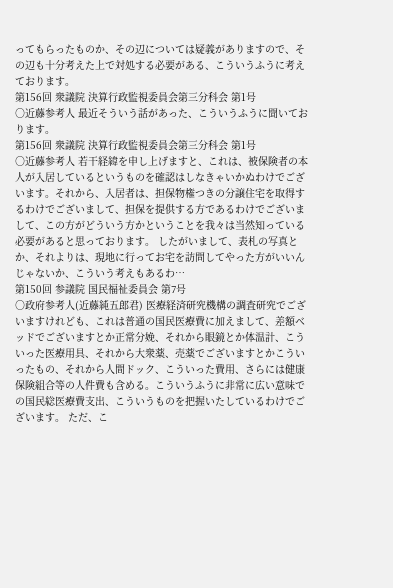ってもらったものか、その辺については疑義がありますので、その辺も十分考えた上で対処する必要がある、こういうふうに考えております。
第156回 衆議院 決算行政監視委員会第三分科会 第1号
○近藤参考人 最近そういう話があった、こういうふうに聞いております。
第156回 衆議院 決算行政監視委員会第三分科会 第1号
○近藤参考人 若干経緯を申し上げますと、これは、被保険者の本人が入居しているというものを確認はしなきゃいかぬわけでございます。それから、入居者は、担保物権つきの分譲住宅を取得するわけでございまして、担保を提供する方であるわけでございまして、この方がどういう方かということを我々は当然知っている必要があると思っております。 したがいまして、表札の写真とか、それよりは、現地に行ってお宅を訪問してやった方がいいんじゃないか、こういう考えもあるわ…
第150回 参議院 国民福祉委員会 第7号
○政府参考人(近藤純五郎君) 医療経済研究機構の調査研究でございますけれども、これは普通の国民医療費に加えまして、差額ベッドでございますとか正常分娩、それから眼鏡とか体温計、こういった医療用具、それから大衆薬、売薬でございますとかこういったもの、それから人間ドック、こういった費用、さらには健康保険組合等の人件費も含める。こういうふうに非常に広い意味での国民総医療費支出、こういうものを把握いたしているわけでございます。 ただ、こ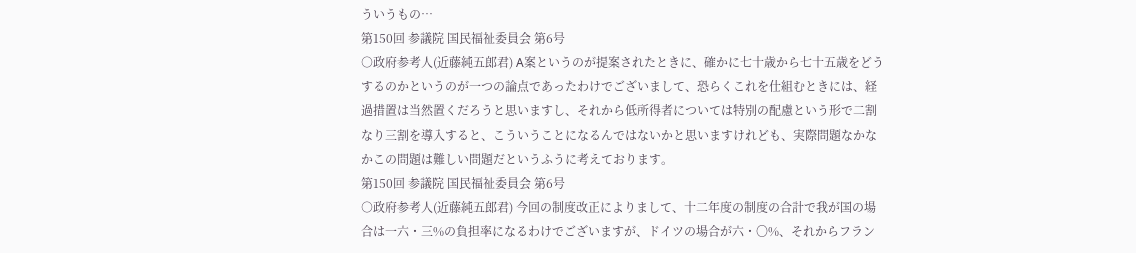ういうもの…
第150回 参議院 国民福祉委員会 第6号
○政府参考人(近藤純五郎君) A案というのが提案されたときに、確かに七十歳から七十五歳をどうするのかというのが一つの論点であったわけでございまして、恐らくこれを仕組むときには、経過措置は当然置くだろうと思いますし、それから低所得者については特別の配慮という形で二割なり三割を導入すると、こういうことになるんではないかと思いますけれども、実際問題なかなかこの問題は難しい問題だというふうに考えております。
第150回 参議院 国民福祉委員会 第6号
○政府参考人(近藤純五郎君) 今回の制度改正によりまして、十二年度の制度の合計で我が国の場合は一六・三%の負担率になるわけでございますが、ドイツの場合が六・〇%、それからフラン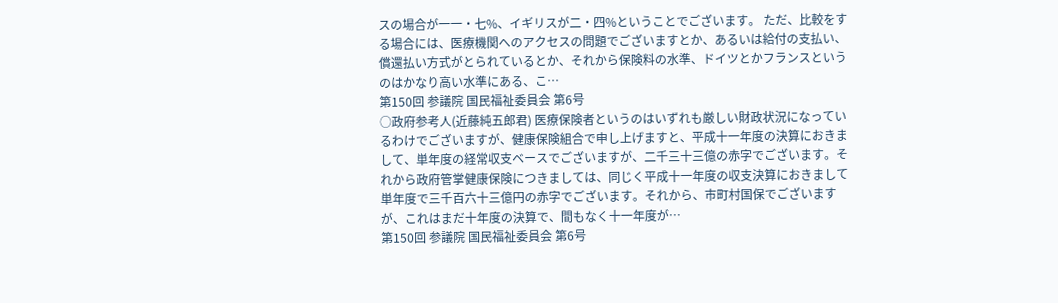スの場合が一一・七%、イギリスが二・四%ということでございます。 ただ、比較をする場合には、医療機関へのアクセスの問題でございますとか、あるいは給付の支払い、償還払い方式がとられているとか、それから保険料の水準、ドイツとかフランスというのはかなり高い水準にある、こ…
第150回 参議院 国民福祉委員会 第6号
○政府参考人(近藤純五郎君) 医療保険者というのはいずれも厳しい財政状況になっているわけでございますが、健康保険組合で申し上げますと、平成十一年度の決算におきまして、単年度の経常収支ベースでございますが、二千三十三億の赤字でございます。それから政府管掌健康保険につきましては、同じく平成十一年度の収支決算におきまして単年度で三千百六十三億円の赤字でございます。それから、市町村国保でございますが、これはまだ十年度の決算で、間もなく十一年度が…
第150回 参議院 国民福祉委員会 第6号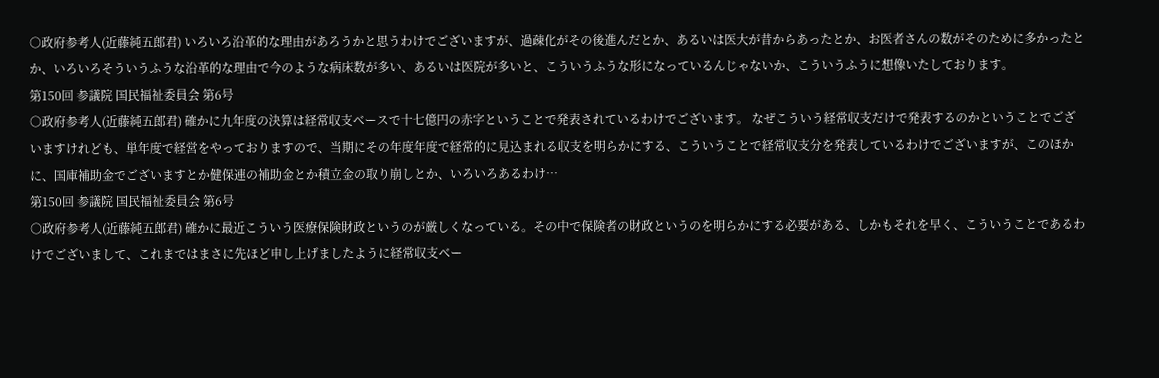○政府参考人(近藤純五郎君) いろいろ沿革的な理由があろうかと思うわけでございますが、過疎化がその後進んだとか、あるいは医大が昔からあったとか、お医者さんの数がそのために多かったとか、いろいろそういうふうな沿革的な理由で今のような病床数が多い、あるいは医院が多いと、こういうふうな形になっているんじゃないか、こういうふうに想像いたしております。
第150回 参議院 国民福祉委員会 第6号
○政府参考人(近藤純五郎君) 確かに九年度の決算は経常収支ベースで十七億円の赤字ということで発表されているわけでございます。 なぜこういう経常収支だけで発表するのかということでございますけれども、単年度で経営をやっておりますので、当期にその年度年度で経常的に見込まれる収支を明らかにする、こういうことで経常収支分を発表しているわけでございますが、このほかに、国庫補助金でございますとか健保連の補助金とか積立金の取り崩しとか、いろいろあるわけ…
第150回 参議院 国民福祉委員会 第6号
○政府参考人(近藤純五郎君) 確かに最近こういう医療保険財政というのが厳しくなっている。その中で保険者の財政というのを明らかにする必要がある、しかもそれを早く、こういうことであるわけでございまして、これまではまさに先ほど申し上げましたように経常収支ベー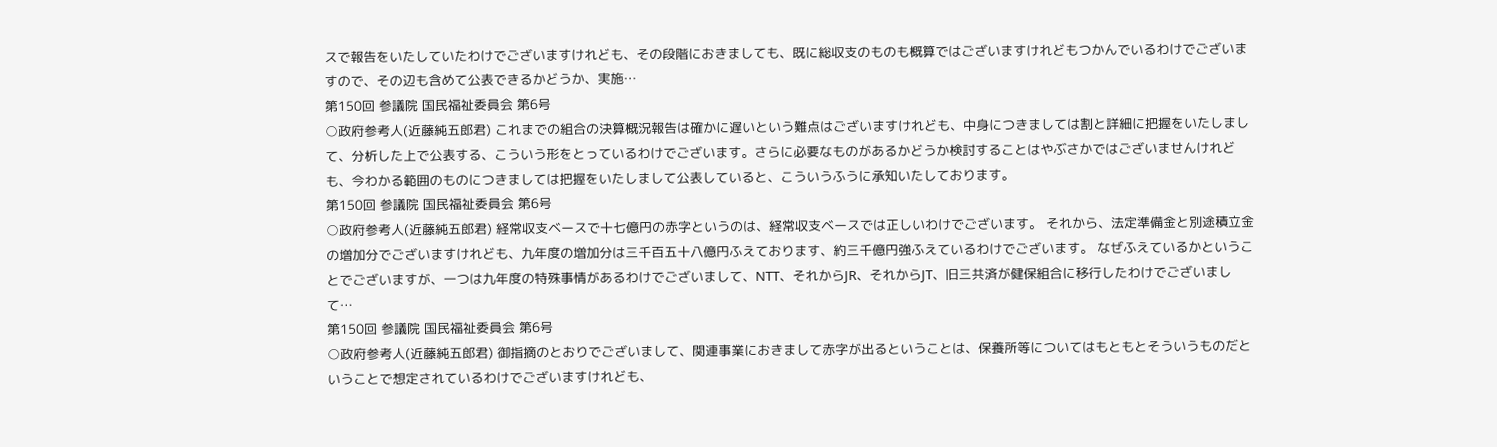スで報告をいたしていたわけでございますけれども、その段階におきましても、既に総収支のものも概算ではございますけれどもつかんでいるわけでございますので、その辺も含めて公表できるかどうか、実施…
第150回 参議院 国民福祉委員会 第6号
○政府参考人(近藤純五郎君) これまでの組合の決算概況報告は確かに遅いという難点はございますけれども、中身につきましては割と詳細に把握をいたしまして、分析した上で公表する、こういう形をとっているわけでございます。さらに必要なものがあるかどうか検討することはやぶさかではございませんけれども、今わかる範囲のものにつきましては把握をいたしまして公表していると、こういうふうに承知いたしております。
第150回 参議院 国民福祉委員会 第6号
○政府参考人(近藤純五郎君) 経常収支ベースで十七億円の赤字というのは、経常収支ベースでは正しいわけでございます。 それから、法定準備金と別途積立金の増加分でございますけれども、九年度の増加分は三千百五十八億円ふえております、約三千億円強ふえているわけでございます。 なぜふえているかということでございますが、一つは九年度の特殊事情があるわけでございまして、NTT、それからJR、それからJT、旧三共済が健保組合に移行したわけでございまして…
第150回 参議院 国民福祉委員会 第6号
○政府参考人(近藤純五郎君) 御指摘のとおりでございまして、関連事業におきまして赤字が出るということは、保養所等についてはもともとそういうものだということで想定されているわけでございますけれども、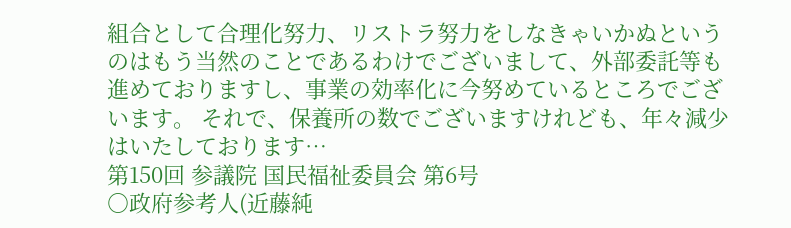組合として合理化努力、リストラ努力をしなきゃいかぬというのはもう当然のことであるわけでございまして、外部委託等も進めておりますし、事業の効率化に今努めているところでございます。 それで、保養所の数でございますけれども、年々減少はいたしております…
第150回 参議院 国民福祉委員会 第6号
○政府参考人(近藤純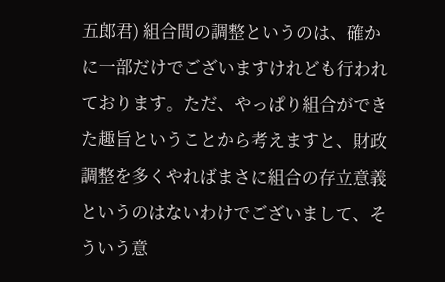五郎君) 組合間の調整というのは、確かに一部だけでございますけれども行われております。ただ、やっぱり組合ができた趣旨ということから考えますと、財政調整を多くやればまさに組合の存立意義というのはないわけでございまして、そういう意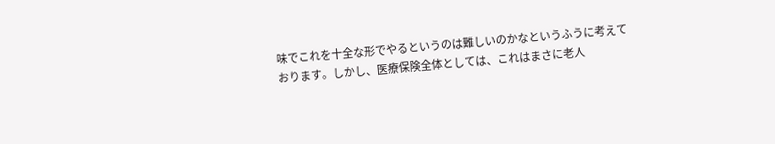味でこれを十全な形でやるというのは難しいのかなというふうに考えております。しかし、医療保険全体としては、これはまさに老人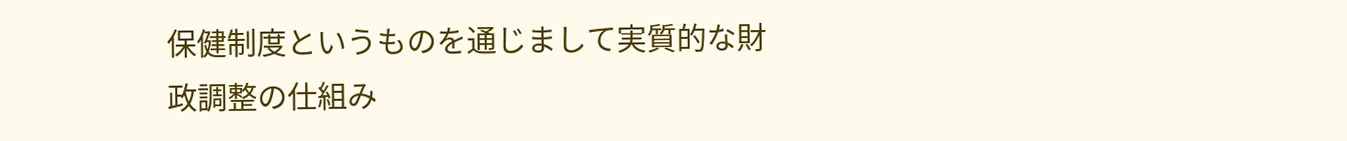保健制度というものを通じまして実質的な財政調整の仕組み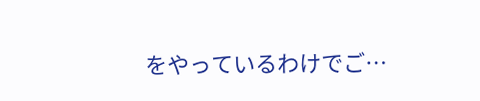をやっているわけでご…